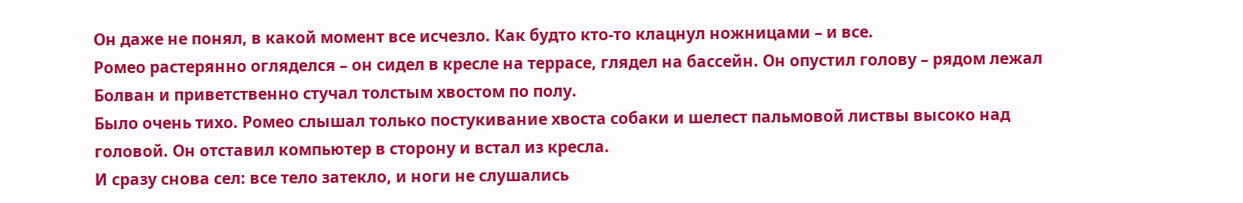Он даже не понял, в какой момент все исчезло. Как будто кто-то клацнул ножницами – и все.
Ромео растерянно огляделся – он сидел в кресле на террасе, глядел на бассейн. Он опустил голову – рядом лежал Болван и приветственно стучал толстым хвостом по полу.
Было очень тихо. Ромео слышал только постукивание хвоста собаки и шелест пальмовой листвы высоко над головой. Он отставил компьютер в сторону и встал из кресла.
И сразу снова сел: все тело затекло, и ноги не слушались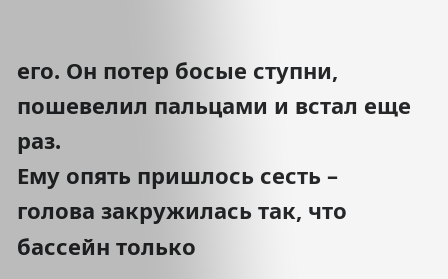его. Он потер босые ступни, пошевелил пальцами и встал еще раз.
Ему опять пришлось сесть – голова закружилась так, что бассейн только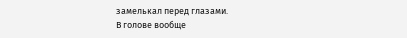замелькал перед глазами.
В голове вообще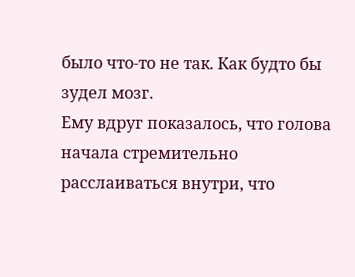было что-то не так. Как будто бы зудел мозг.
Ему вдруг показалось, что голова начала стремительно расслаиваться внутри, что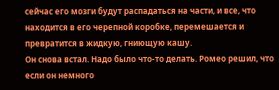сейчас его мозги будут распадаться на части, и все, что находится в его черепной коробке, перемешается и превратится в жидкую, гниющую кашу.
Он снова встал. Надо было что-то делать. Ромео решил, что если он немного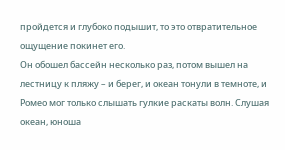пройдется и глубоко подышит, то это отвратительное ощущение покинет его.
Он обошел бассейн несколько раз, потом вышел на лестницу к пляжу – и берег, и океан тонули в темноте, и Ромео мог только слышать гулкие раскаты волн. Слушая океан, юноша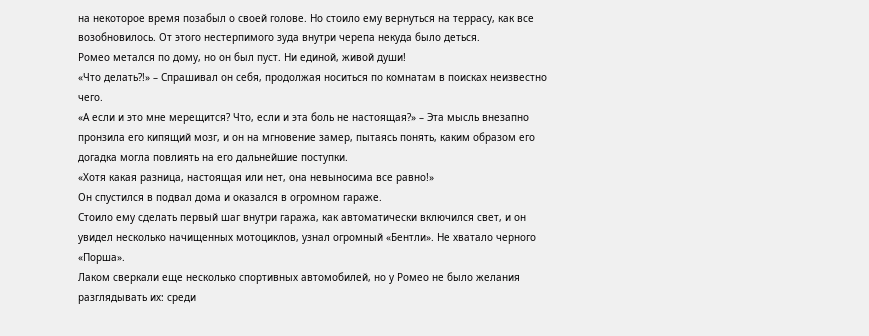на некоторое время позабыл о своей голове. Но стоило ему вернуться на террасу, как все возобновилось. От этого нестерпимого зуда внутри черепа некуда было деться.
Ромео метался по дому, но он был пуст. Ни единой, живой души!
«Что делать?!» – Спрашивал он себя, продолжая носиться по комнатам в поисках неизвестно чего.
«А если и это мне мерещится? Что, если и эта боль не настоящая?» – Эта мысль внезапно пронзила его кипящий мозг, и он на мгновение замер, пытаясь понять, каким образом его догадка могла повлиять на его дальнейшие поступки.
«Хотя какая разница, настоящая или нет, она невыносима все равно!»
Он спустился в подвал дома и оказался в огромном гараже.
Стоило ему сделать первый шаг внутри гаража, как автоматически включился свет, и он увидел несколько начищенных мотоциклов, узнал огромный «Бентли». Не хватало черного «Порша».
Лаком сверкали еще несколько спортивных автомобилей, но у Ромео не было желания разглядывать их: среди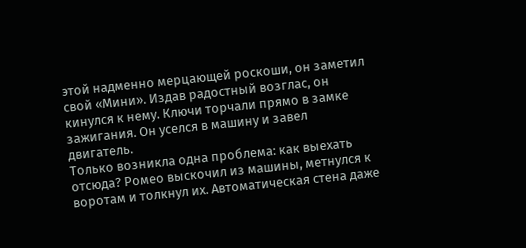этой надменно мерцающей роскоши, он заметил свой «Мини». Издав радостный возглас, он кинулся к нему. Ключи торчали прямо в замке зажигания. Он уселся в машину и завел двигатель.
Только возникла одна проблема: как выехать отсюда? Ромео выскочил из машины, метнулся к воротам и толкнул их. Автоматическая стена даже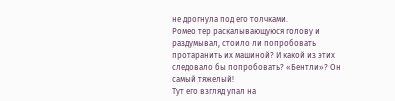не дрогнула под его толчками.
Ромео тер раскалывающуюся голову и раздумывал, стоило ли попробовать протаранить их машиной? И какой из этих следовало бы попробовать? «Бентли»? Он самый тяжелый!
Тут его взгляд упал на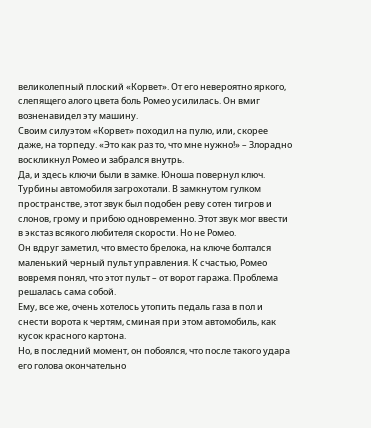великолепный плоский «Корвет». От его невероятно яркого, слепящего алого цвета боль Ромео усилилась. Он вмиг возненавидел эту машину.
Своим силуэтом «Корвет» походил на пулю, или, скорее даже, на торпеду. «Это как раз то, что мне нужно!» – Злорадно воскликнул Ромео и забрался внутрь.
Да, и здесь ключи были в замке. Юноша повернул ключ. Турбины автомобиля загрохотали. В замкнутом гулком пространстве, этот звук был подобен реву сотен тигров и слонов, грому и прибою одновременно. Этот звук мог ввести в экстаз всякого любителя скорости. Но не Ромео.
Он вдруг заметил, что вместо брелока, на ключе болтался маленький черный пульт управления. К счастью, Ромео вовремя понял, что этот пульт – от ворот гаража. Проблема решалась сама собой.
Ему, все же, очень хотелось утопить педаль газа в пол и снести ворота к чертям, сминая при этом автомобиль, как кусок красного картона.
Но, в последний момент, он побоялся, что после такого удара его голова окончательно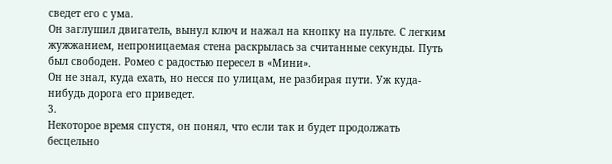сведет его с ума.
Он заглушил двигатель, вынул ключ и нажал на кнопку на пульте. С легким жужжанием, непроницаемая стена раскрылась за считанные секунды. Путь был свободен. Ромео с радостью пересел в «Мини».
Он не знал, куда ехать, но несся по улицам, не разбирая пути. Уж куда-нибудь дорога его приведет.
3.
Некоторое время спустя, он понял, что если так и будет продолжать бесцельно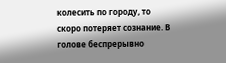колесить по городу, то скоро потеряет сознание. В голове беспрерывно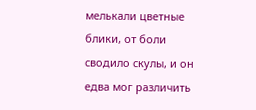мелькали цветные блики, от боли сводило скулы, и он едва мог различить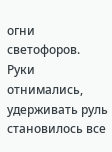огни светофоров. Руки отнимались, удерживать руль становилось все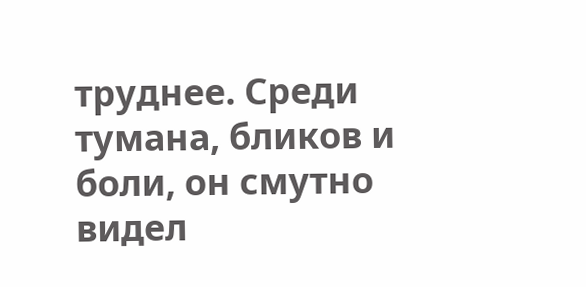труднее. Среди тумана, бликов и боли, он смутно видел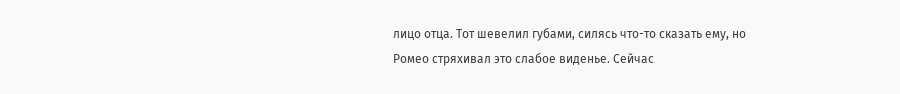лицо отца. Тот шевелил губами, силясь что-то сказать ему, но Ромео стряхивал это слабое виденье. Сейчас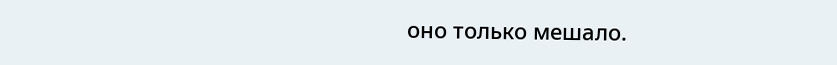оно только мешало.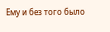Ему и без того было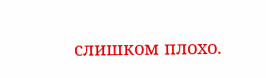слишком плохо.